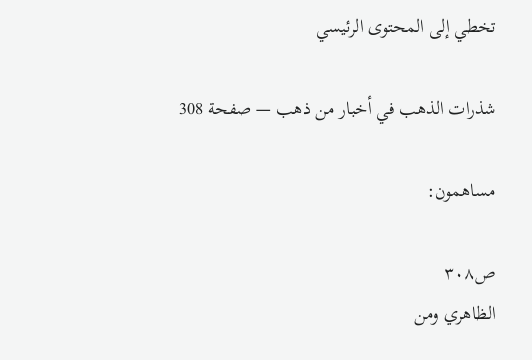تخطي إلى المحتوى الرئيسي

شذرات الذهب في أخبار من ذهب — صفحة 308

مساهمون:

ص٣٠٨
الظاهري ومن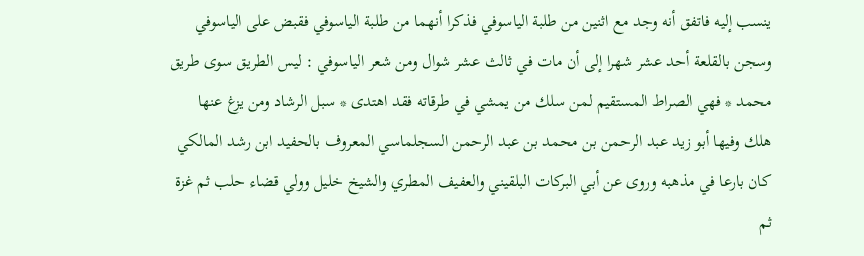ينسب إليه فاتفق أنه وجد مع اثنين من طلبة الياسوفي فذكرا أنهما من طلبة الياسوفي فقبض على الياسوفي وسجن بالقلعة أحد عشر شهرا إلى أن مات في ثالث عشر شوال ومن شعر الياسوفي : ليس الطريق سوى طريق محمد * فهي الصراط المستقيم لمن سلك من يمشي في طرقاته فقد اهتدى * سبل الرشاد ومن يزغ عنها هلك وفيها أبو زيد عبد الرحمن بن محمد بن عبد الرحمن السجلماسي المعروف بالحفيد ابن رشد المالكي كان بارعا في مذهبه وروى عن أبي البركات البلقيني والعفيف المطري والشيخ خليل وولي قضاء حلب ثم غزة ثم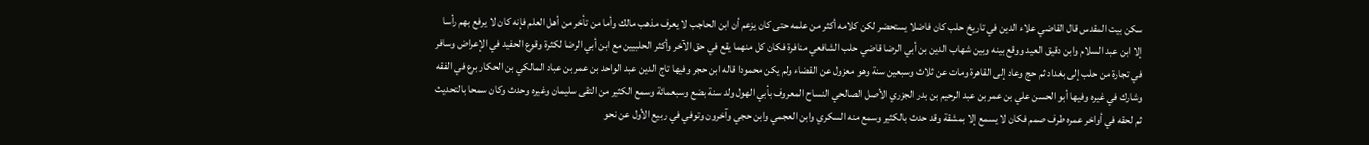سكن بيت المقدس قال القاضي علاء الدين في تاريخ حلب كان فاضلا يستحضر لكن كلامه أكثر من علمه حتى كان يزعم أن ابن الحاجب لا يعرف مذهب مالك وأما من تأخر من أهل العلم فإنه كان لا يرفع بهم رأسا إلا ابن عبد السلام وابن دقيق العيد ووقع بينه وبين شهاب الدين بن أبي الرضا قاضي حلب الشافعي منافرة فكان كل منهما يقع في حق الآخر وأكثر الحلبيين مع ابن أبي الرضا لكثرة وقوع الحفيد في الإعراض وسافر في تجارة من حلب إلى بغداد ثم حج وعاد إلى القاهرة ومات عن ثلاث وسبعين سنة وهو معزول عن القضاء ولم يكن محمودا قاله ابن حجر وفيها تاج الدين عبد الواحد بن عمر بن عباد المالكي بن الحكار برع في الفقه وشارك في غيره وفيها أبو الحسن علي بن عمر بن عبد الرحيم بن بدر الجزري الأصل الصالحي النساح المعروف بأبي الهول ولد سنة بضع وسبعمائة وسمع الكثير من التقى سليمان وغيره وحدث وكان سمحا بالتحديث ثم لحقه في أواخر عمره طرف صمم فكان لا يسمع إلا بمشقة وقد حدث بالكثير وسمع منه السكري وابن العجمي وابن حجي وآخرون وتوفي في ربيع الأول عن نحو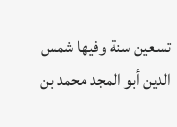تسعين سنة وفيها شمس الدين أبو المجد محمد بن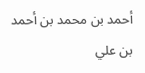أحمد بن محمد بن أحمد بن علي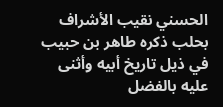الحسني نقيب الأشراف بحلب ذكره طاهر بن حبيب في ذيل تاريخ أبيه وأثنى عليه بالفضل